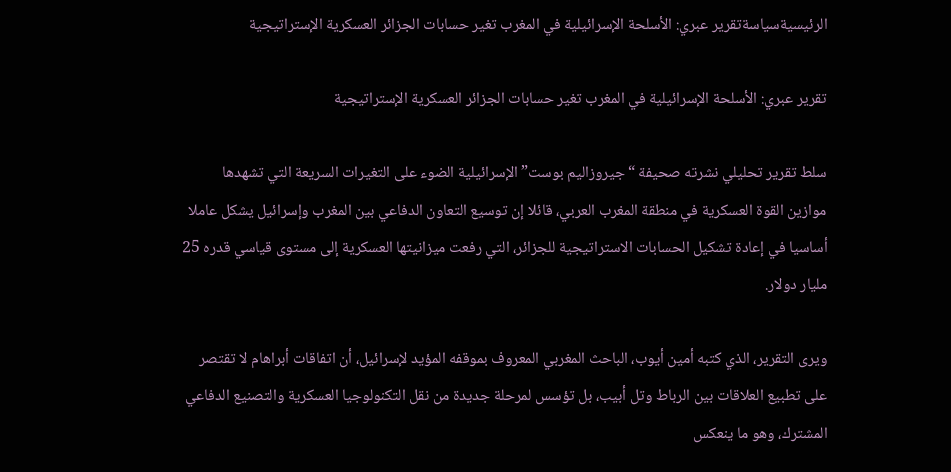الرئيسيةسياسةتقرير عبري: الأسلحة الإسرائيلية في المغرب تغير حسابات الجزائر العسكرية الإستراتيجية

تقرير عبري: الأسلحة الإسرائيلية في المغرب تغير حسابات الجزائر العسكرية الإستراتيجية

سلط تقرير تحليلي نشرته صحيفة “جيروزاليم بوست” الإسرائيلية الضوء على التغيرات السريعة التي تشهدها موازين القوة العسكرية في منطقة المغرب العربي، قائلا إن توسيع التعاون الدفاعي بين المغرب وإسرائيل يشكل عاملا أساسيا في إعادة تشكيل الحسابات الاستراتيجية للجزائر، التي رفعت ميزانيتها العسكرية إلى مستوى قياسي قدره 25 مليار دولار.

ويرى التقرير، الذي كتبه أمين أيوب، الباحث المغربي المعروف بموقفه المؤيد لإسرائيل، أن اتفاقات أبراهام لا تقتصر على تطبيع العلاقات بين الرباط وتل أبيب، بل تؤسس لمرحلة جديدة من نقل التكنولوجيا العسكرية والتصنيع الدفاعي المشترك، وهو ما ينعكس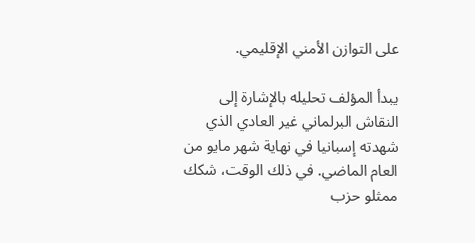على التوازن الأمني الإقليمي.

يبدأ المؤلف تحليله بالإشارة إلى النقاش البرلماني غير العادي الذي شهدته إسبانيا في نهاية شهر مايو من العام الماضي. في ذلك الوقت، شكك ممثلو حزب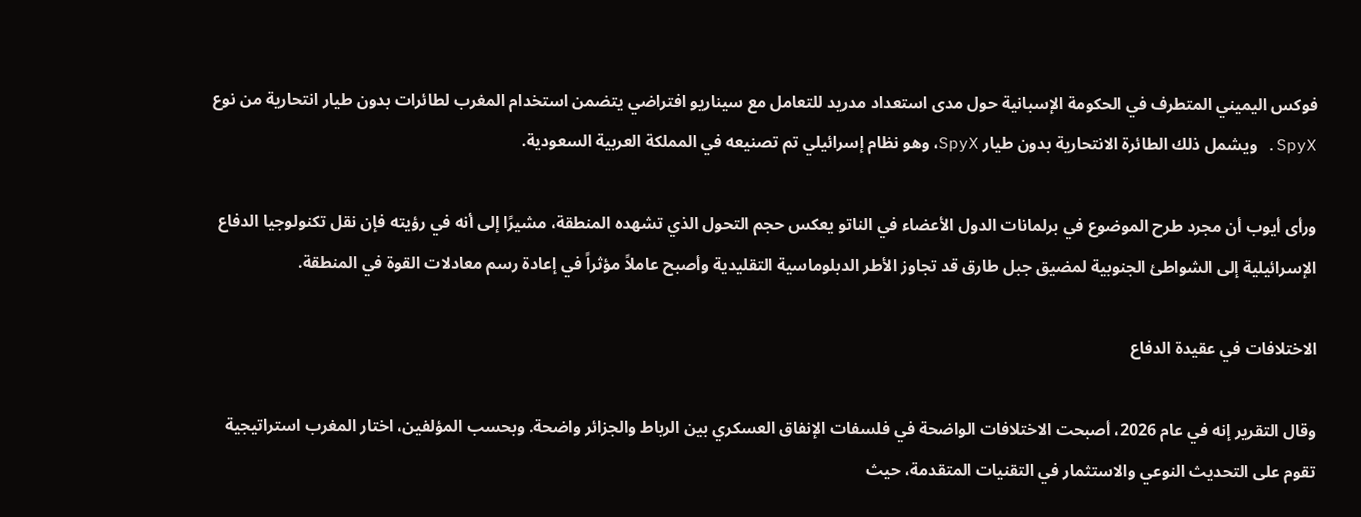فوكس اليميني المتطرف في الحكومة الإسبانية حول مدى استعداد مدريد للتعامل مع سيناريو افتراضي يتضمن استخدام المغرب لطائرات بدون طيار انتحارية من نوع SpyX. ويشمل ذلك الطائرة الانتحارية بدون طيار SpyX، وهو نظام إسرائيلي تم تصنيعه في المملكة العربية السعودية.

ورأى أيوب أن مجرد طرح الموضوع في برلمانات الدول الأعضاء في الناتو يعكس حجم التحول الذي تشهده المنطقة، مشيرًا إلى أنه في رؤيته فإن نقل تكنولوجيا الدفاع الإسرائيلية إلى الشواطئ الجنوبية لمضيق جبل طارق قد تجاوز الأطر الدبلوماسية التقليدية وأصبح عاملاً مؤثراً في إعادة رسم معادلات القوة في المنطقة.

الاختلافات في عقيدة الدفاع

وقال التقرير إنه في عام 2026، أصبحت الاختلافات الواضحة في فلسفات الإنفاق العسكري بين الرباط والجزائر واضحة. وبحسب المؤلفين، اختار المغرب استراتيجية تقوم على التحديث النوعي والاستثمار في التقنيات المتقدمة، حيث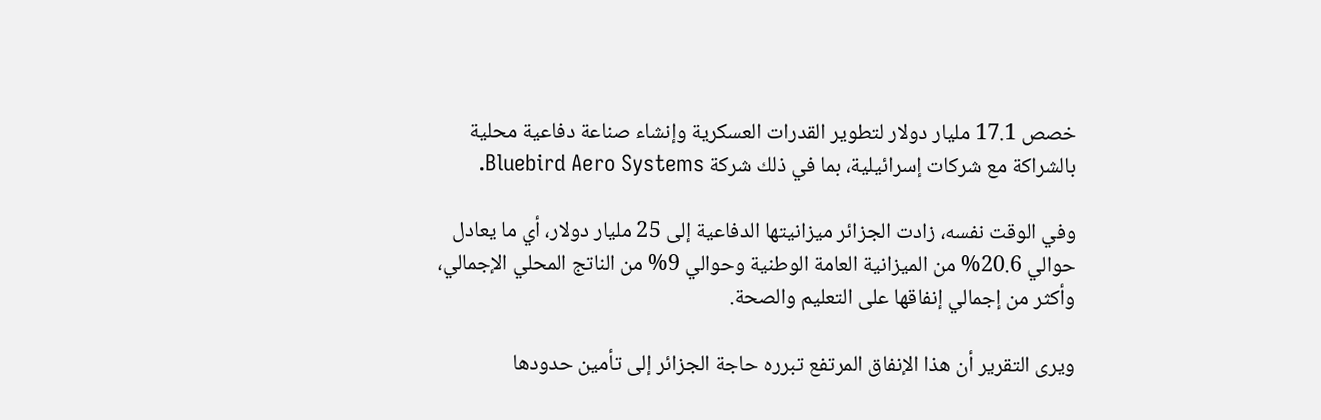خصص 17.1 مليار دولار لتطوير القدرات العسكرية وإنشاء صناعة دفاعية محلية بالشراكة مع شركات إسرائيلية، بما في ذلك شركة Bluebird Aero Systems.

وفي الوقت نفسه، زادت الجزائر ميزانيتها الدفاعية إلى 25 مليار دولار، أي ما يعادل حوالي 20.6% من الميزانية العامة الوطنية وحوالي 9% من الناتج المحلي الإجمالي، وأكثر من إجمالي إنفاقها على التعليم والصحة.

ويرى التقرير أن هذا الإنفاق المرتفع تبرره حاجة الجزائر إلى تأمين حدودها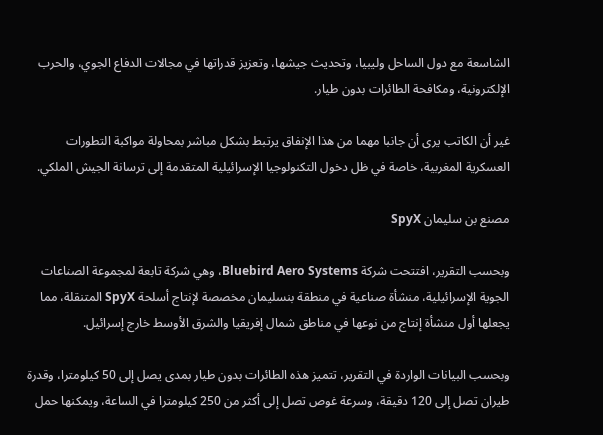الشاسعة مع دول الساحل وليبيا، وتحديث جيشها، وتعزيز قدراتها في مجالات الدفاع الجوي، والحرب الإلكترونية، ومكافحة الطائرات بدون طيار.

غير أن الكاتب يرى أن جانبا مهما من هذا الإنفاق يرتبط بشكل مباشر بمحاولة مواكبة التطورات العسكرية المغربية، خاصة في ظل دخول التكنولوجيا الإسرائيلية المتقدمة إلى ترسانة الجيش الملكي.

مصنع بن سليمان SpyX

وبحسب التقرير، افتتحت شركة Bluebird Aero Systems، وهي شركة تابعة لمجموعة الصناعات الجوية الإسرائيلية، منشأة صناعية في منطقة بنسليمان مخصصة لإنتاج أسلحة SpyX المتنقلة، مما يجعلها أول منشأة إنتاج من نوعها في مناطق شمال إفريقيا والشرق الأوسط خارج إسرائيل.

وبحسب البيانات الواردة في التقرير، تتميز هذه الطائرات بدون طيار بمدى يصل إلى 50 كيلومترا، وقدرة طيران تصل إلى 120 دقيقة، وسرعة غوص تصل إلى أكثر من 250 كيلومترا في الساعة، ويمكنها حمل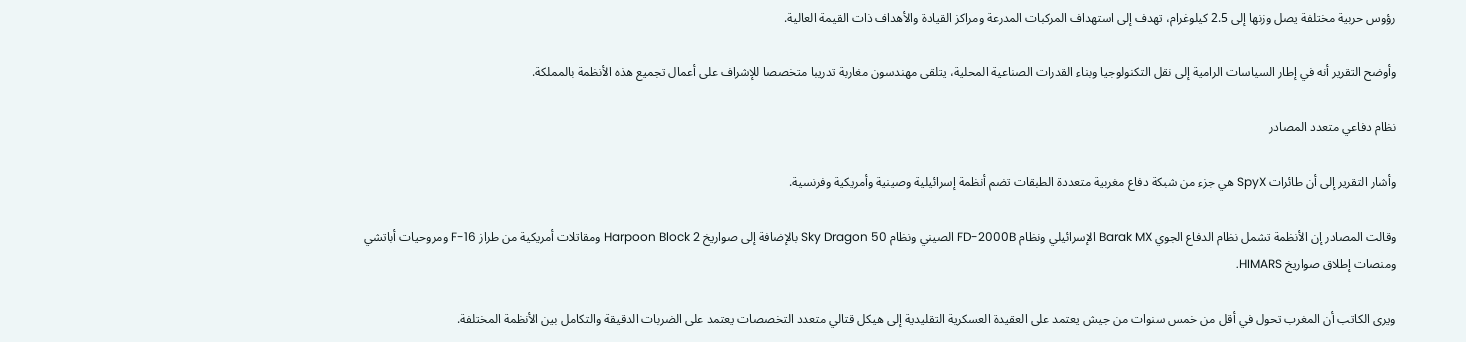رؤوس حربية مختلفة يصل وزنها إلى 2.5 كيلوغرام، تهدف إلى استهداف المركبات المدرعة ومراكز القيادة والأهداف ذات القيمة العالية.

وأوضح التقرير أنه في إطار السياسات الرامية إلى نقل التكنولوجيا وبناء القدرات الصناعية المحلية، يتلقى مهندسون مغاربة تدريبا متخصصا للإشراف على أعمال تجميع هذه الأنظمة بالمملكة.

نظام دفاعي متعدد المصادر

وأشار التقرير إلى أن طائرات SpyX هي جزء من شبكة دفاع مغربية متعددة الطبقات تضم أنظمة إسرائيلية وصينية وأمريكية وفرنسية.

وقالت المصادر إن الأنظمة تشمل نظام الدفاع الجوي Barak MX الإسرائيلي ونظام FD-2000B الصيني ونظام Sky Dragon 50 بالإضافة إلى صواريخ Harpoon Block 2 ومقاتلات أمريكية من طراز F-16 ومروحيات أباتشي ومنصات إطلاق صواريخ HIMARS.

ويرى الكاتب أن المغرب تحول في أقل من خمس سنوات من جيش يعتمد على العقيدة العسكرية التقليدية إلى هيكل قتالي متعدد التخصصات يعتمد على الضربات الدقيقة والتكامل بين الأنظمة المختلفة.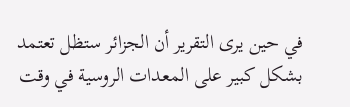في حين يرى التقرير أن الجزائر ستظل تعتمد بشكل كبير على المعدات الروسية في وقت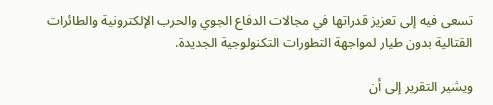تسعى فيه إلى تعزيز قدراتها في مجالات الدفاع الجوي والحرب الإلكترونية والطائرات القتالية بدون طيار لمواجهة التطورات التكنولوجية الجديدة.

ويشير التقرير إلى أن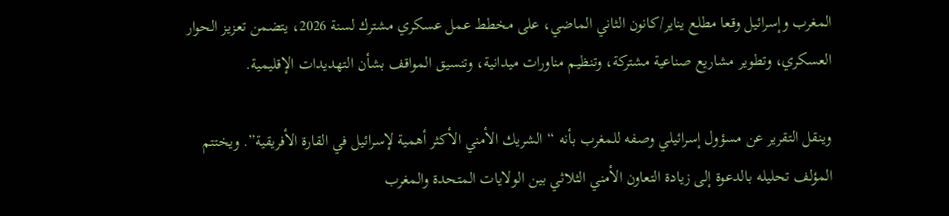المغرب وإسرائيل وقعا مطلع يناير/كانون الثاني الماضي، على مخطط عمل عسكري مشترك لسنة 2026، يتضمن تعزيز الحوار العسكري، وتطوير مشاريع صناعية مشتركة، وتنظيم مناورات ميدانية، وتنسيق المواقف بشأن التهديدات الإقليمية.

وينقل التقرير عن مسؤول إسرائيلي وصفه للمغرب بأنه “الشريك الأمني الأكثر أهمية لإسرائيل في القارة الأفريقية”. ويختتم المؤلف تحليله بالدعوة إلى زيادة التعاون الأمني الثلاثي بين الولايات المتحدة والمغرب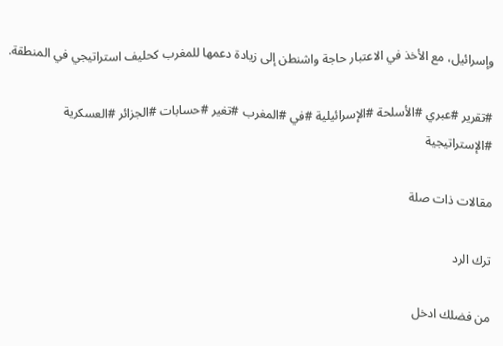وإسرائيل، مع الأخذ في الاعتبار حاجة واشنطن إلى زيادة دعمها للمغرب كحليف استراتيجي في المنطقة.

#تقرير #عبري #الأسلحة #الإسرائيلية #في #المغرب #تغير #حسابات #الجزائر #العسكرية #الإستراتيجية

مقالات ذات صلة

ترك الرد

من فضلك ادخل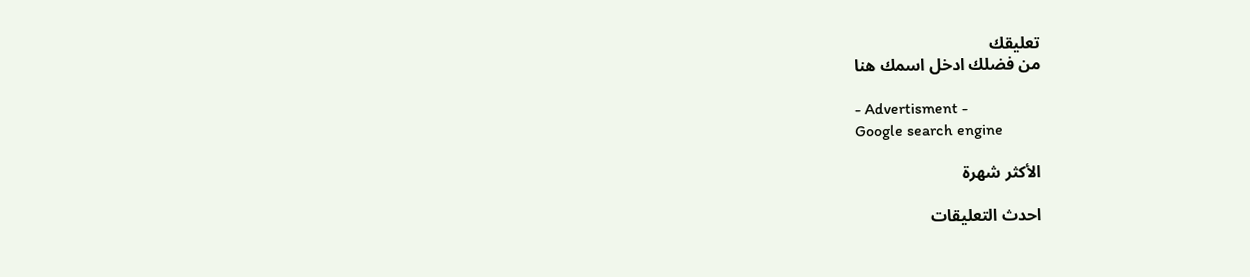تعليقك
من فضلك ادخل اسمك هنا

- Advertisment -
Google search engine

الأكثر شهرة

احدث التعليقات